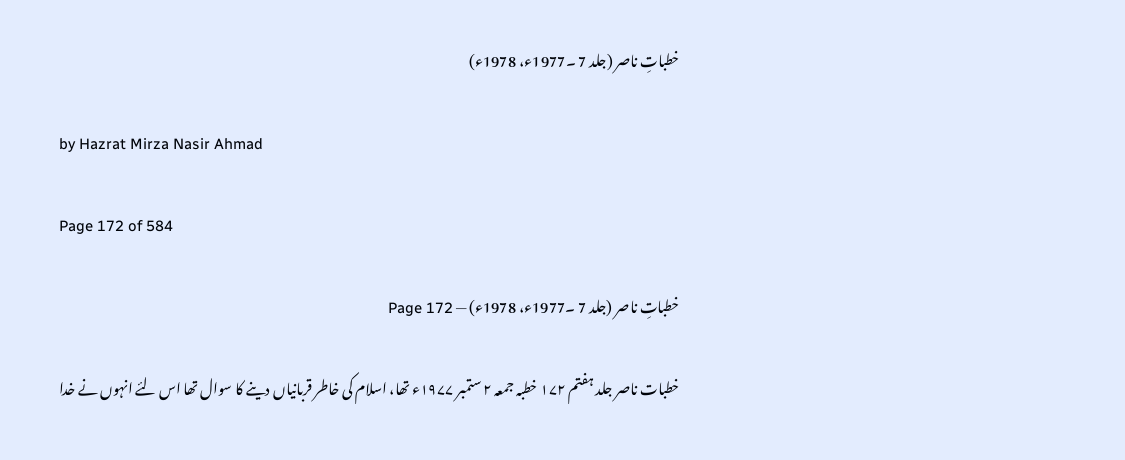خطباتِ ناصر (جلد 7 ۔1977ء، 1978ء)

by Hazrat Mirza Nasir Ahmad

Page 172 of 584

خطباتِ ناصر (جلد 7 ۔1977ء، 1978ء) — Page 172

خطبات ناصر جلد ہفتم ۱۷۲ خطبہ جمعہ ۲ ستمبر ۱۹۷۷ء تھا، اسلام کی خاطر قربانیاں دینے کا سوال تھا اس لئے انہوں نے خدا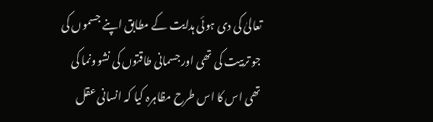تعالیٰ کی دی ہوئی ہدایت کے مطابق اپنے جسموں کی جو تربیت کی تھی اور جسمانی طاقتوں کی نشوونما کی تھی اس کا اس طرح مظاہرہ کیا کہ انسانی عقل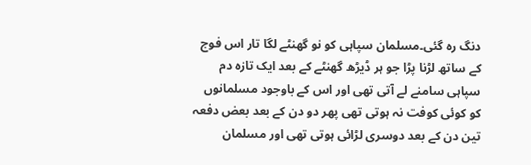دنگ رہ گئی۔مسلمان سپاہی کو نو گھنٹے لگا تار اس فوج کے ساتھ لڑنا پڑا جو ہر ڈیڑھ گھنٹے کے بعد ایک تازہ دم سپاہی سامنے لے آتی تھی اور اس کے باوجود مسلمانوں کو کوئی کوفت نہ ہوتی تھی پھر دو دن کے بعد بعض دفعہ تین دن کے بعد دوسری لڑائی ہوتی تھی اور مسلمان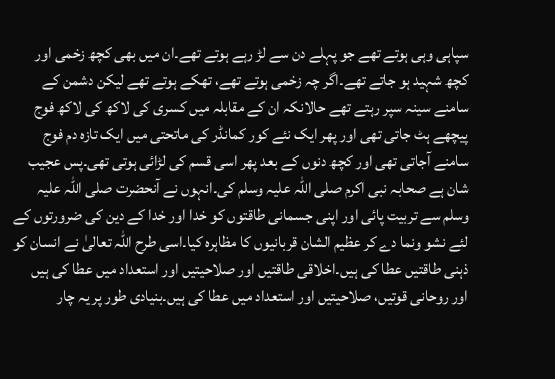سپاہی وہی ہوتے تھے جو پہلے دن سے لڑ رہے ہوتے تھے۔ان میں بھی کچھ زخمی اور کچھ شہید ہو جاتے تھے۔اگر چہ زخمی ہوتے تھے، تھکے ہوتے تھے لیکن دشمن کے سامنے سینہ سپر رہتے تھے حالانکہ ان کے مقابلہ میں کسری کی لاکھ کی لاکھ فوج پیچھے ہٹ جاتی تھی اور پھر ایک نئے کور کمانڈر کی ماتحتی میں ایک تازہ دم فوج سامنے آجاتی تھی اور کچھ دنوں کے بعد پھر اسی قسم کی لڑائی ہوتی تھی۔پس عجیب شان ہے صحابہ نبی اکرم صلی اللہ علیہ وسلم کی۔انہوں نے آنحضرت صلی اللہ علیہ وسلم سے تربیت پائی اور اپنی جسمانی طاقتوں کو خدا اور خدا کے دین کی ضرورتوں کے لئے نشو ونما دے کر عظیم الشان قربانیوں کا مظاہرہ کیا۔اسی طرح اللہ تعالیٰ نے انسان کو ذہنی طاقتیں عطا کی ہیں۔اخلاقی طاقتیں اور صلاحیتیں اور استعداد میں عطا کی ہیں اور روحانی قوتیں، صلاحیتیں اور استعداد میں عطا کی ہیں۔بنیادی طور پر یہ چار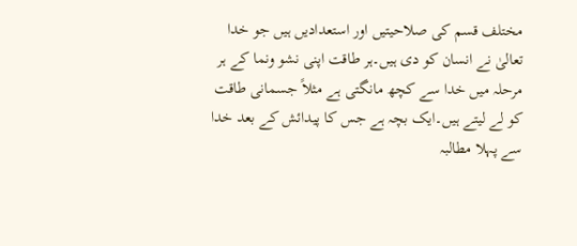مختلف قسم کی صلاحیتیں اور استعدادیں ہیں جو خدا تعالیٰ نے انسان کو دی ہیں۔ہر طاقت اپنی نشو ونما کے ہر مرحلہ میں خدا سے کچھ مانگتی ہے مثلاً جسمانی طاقت کو لے لیتے ہیں۔ایک بچہ ہے جس کا پیدائش کے بعد خدا سے پہلا مطالبہ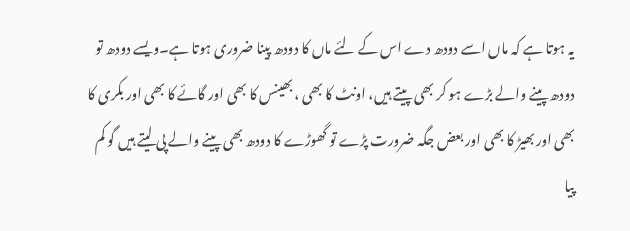یہ ہوتا ہے کہ ماں اسے دودھ دے اس کے لئے ماں کا دودھ پینا ضروری ہوتا ہے۔ویسے دودھ تو دودھ پینے والے بڑے ہو کر بھی پیتے ہیں، اونٹ کا بھی ، بھینس کا بھی اور گائے کا بھی اور بکری کا بھی اور بھیڑ کا بھی اور بعض جگہ ضرورت پڑے تو گھوڑے کا دودھ بھی پینے والے پی لیتے ہیں گو کم پیا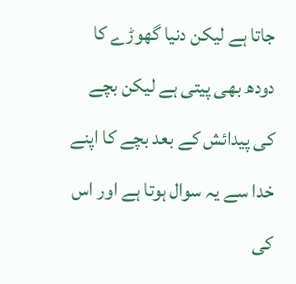جاتا ہے لیکن دنیا گھوڑے کا دودھ بھی پیتی ہے لیکن بچے کی پیدائش کے بعد بچے کا اپنے خدا سے یہ سوال ہوتا ہے اور اس کی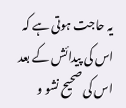یہ حاجت ہوتی ہے کہ اس کی پیدائش کے بعد اس کی صحیح نشو و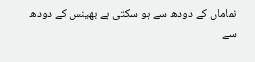نماماں کے دودھ سے ہو سکتی ہے بھینس کے دودھ سے